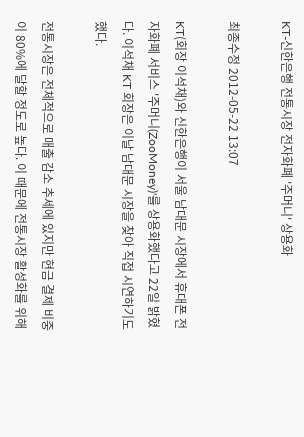KT-신한은행 전통시장 전자화폐 '주머니' 상용화

최종수정 2012-05-22 13:07

KT(회장 이석채)와 신한은행이 서울 남대문 시장에서 휴대폰 전자화폐 서비스 '주머니(ZooMoney)'를 상용화했다고 22일 밝혔다. 이석채 KT 회장은 이날 남대문 시장을 찾아 직접 시연하기도 했다.

전통시장은 전체적으로 매출 감소 추세에 있지만 현금 결제 비중이 80%에 달할 정도로 높다. 이 때문에 전통시장 활성화를 위해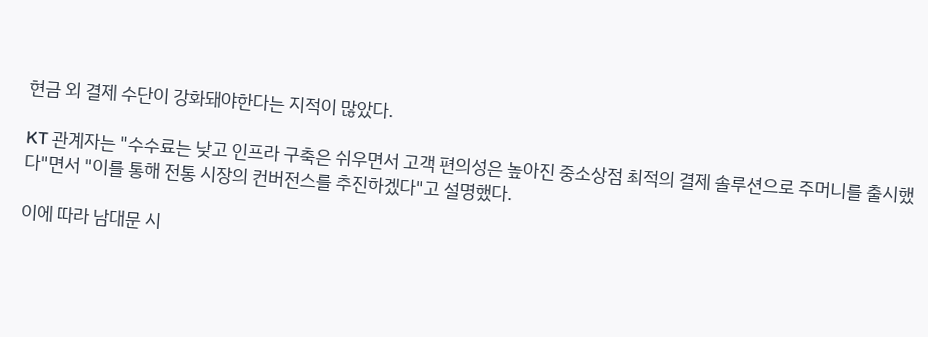현금 외 결제 수단이 강화돼야한다는 지적이 많았다.

KT 관계자는 "수수료는 낮고 인프라 구축은 쉬우면서 고객 편의성은 높아진 중소상점 최적의 결제 솔루션으로 주머니를 출시했다"면서 "이를 통해 전통 시장의 컨버전스를 추진하겠다"고 설명했다.

이에 따라 남대문 시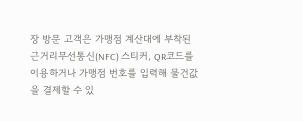장 방문 고객은 가맹점 계산대에 부착된 근거리무선통신(NFC) 스티커, QR코드를 이용하거나 가맹점 번호를 입력해 물건값을 결제할 수 있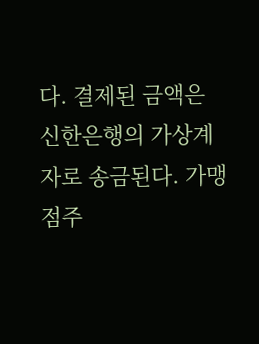다. 결제된 금액은 신한은행의 가상계자로 송금된다. 가맹점주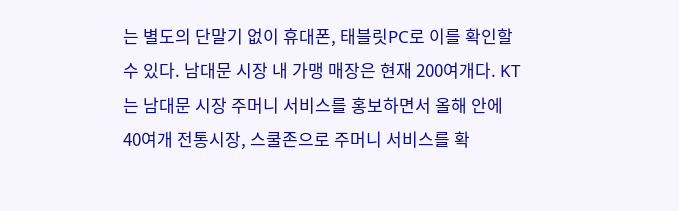는 별도의 단말기 없이 휴대폰, 태블릿PC로 이를 확인할 수 있다. 남대문 시장 내 가맹 매장은 현재 200여개다. KT는 남대문 시장 주머니 서비스를 홍보하면서 올해 안에 40여개 전통시장, 스쿨존으로 주머니 서비스를 확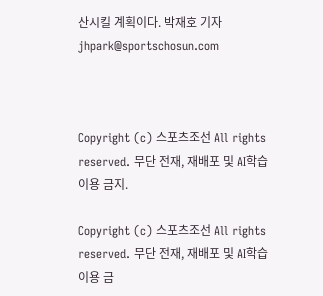산시킬 계획이다. 박재호 기자 jhpark@sportschosun.com



Copyright (c) 스포츠조선 All rights reserved. 무단 전재, 재배포 및 AI학습 이용 금지.

Copyright (c) 스포츠조선 All rights reserved. 무단 전재, 재배포 및 AI학습 이용 금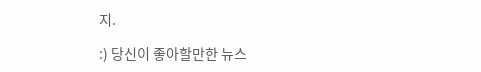지.

:) 당신이 좋아할만한 뉴스